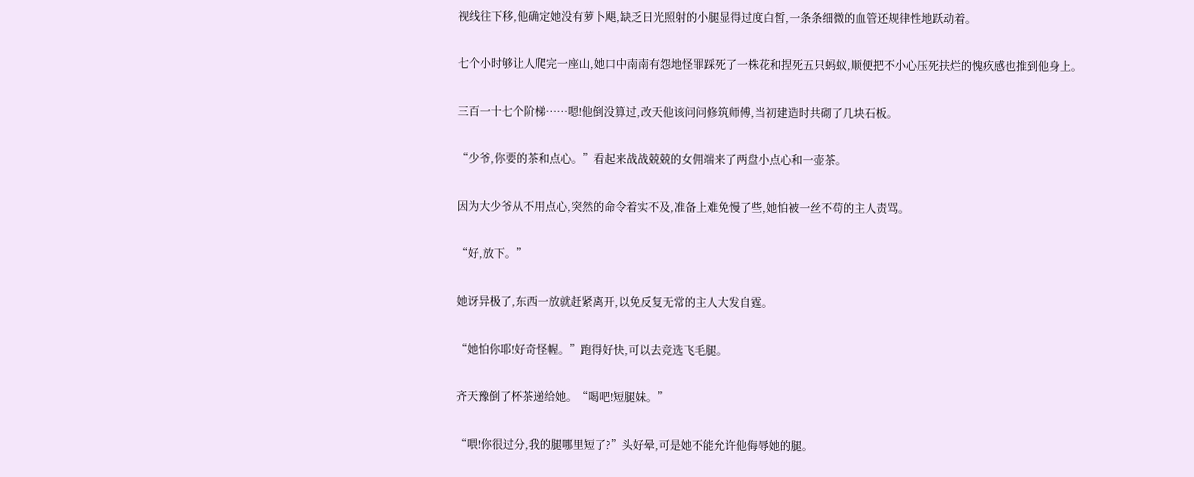视线往下移,他确定她没有萝卜飓,缺乏日光照射的小腿显得过度白皙,一条条细微的血管还规律性地跃动着。

七个小时够让人爬完一座山,她口中南南有怨地怪罪踩死了一株花和捏死五只蚂蚁,顺便把不小心压死扶烂的愧疚感也推到他身上。

三百一十七个阶梯……嗯!他倒没算过,改天他该问问修筑师傅,当初建造时共砌了几块石板。

“少爷,你要的茶和点心。”看起来战战兢兢的女佣端来了两盘小点心和一壶茶。

因为大少爷从不用点心,突然的命令着实不及,准备上难免慢了些,她怕被一丝不苟的主人责骂。

“好,放下。”

她讶异极了,东西一放就赶紧离开,以免反复无常的主人大发自霆。

“她怕你耶!好奇怪幄。”跑得好快,可以去竞选飞毛腿。

齐天豫倒了杯茶递给她。“喝吧!短腿妹。”

“喂!你很过分,我的腿哪里短了?”头好晕,可是她不能允许他侮辱她的腿。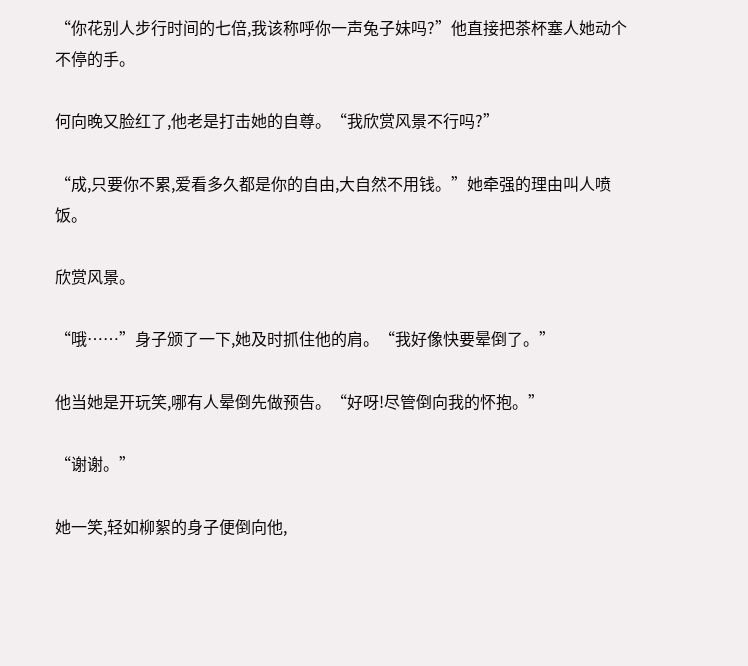“你花别人步行时间的七倍,我该称呼你一声兔子妹吗?”他直接把茶杯塞人她动个不停的手。

何向晚又脸红了,他老是打击她的自尊。“我欣赏风景不行吗?”

“成,只要你不累,爱看多久都是你的自由,大自然不用钱。”她牵强的理由叫人喷饭。

欣赏风景。

“哦……”身子颁了一下,她及时抓住他的肩。“我好像快要晕倒了。”

他当她是开玩笑,哪有人晕倒先做预告。“好呀!尽管倒向我的怀抱。”

“谢谢。”

她一笑,轻如柳絮的身子便倒向他,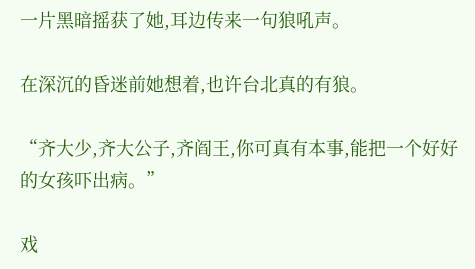一片黑暗摇获了她,耳边传来一句狼吼声。

在深沉的昏迷前她想着,也许台北真的有狼。

“齐大少,齐大公子,齐阎王,你可真有本事,能把一个好好的女孩吓出病。”

戏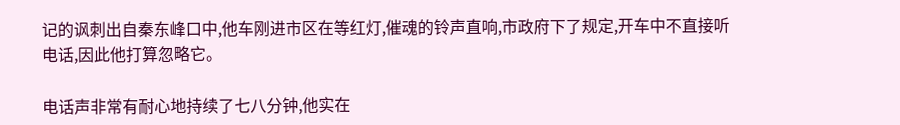记的讽刺出自秦东峰口中,他车刚进市区在等红灯,催魂的铃声直响,市政府下了规定,开车中不直接听电话,因此他打算忽略它。

电话声非常有耐心地持续了七八分钟,他实在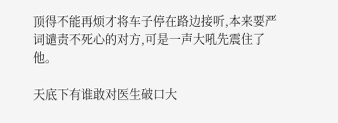顶得不能再烦才将车子停在路边接听,本来要严词谴责不死心的对方,可是一声大吼先震住了他。

天底下有谁敢对医生破口大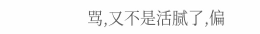骂,又不是活腻了,偏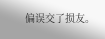偏误交了损友。